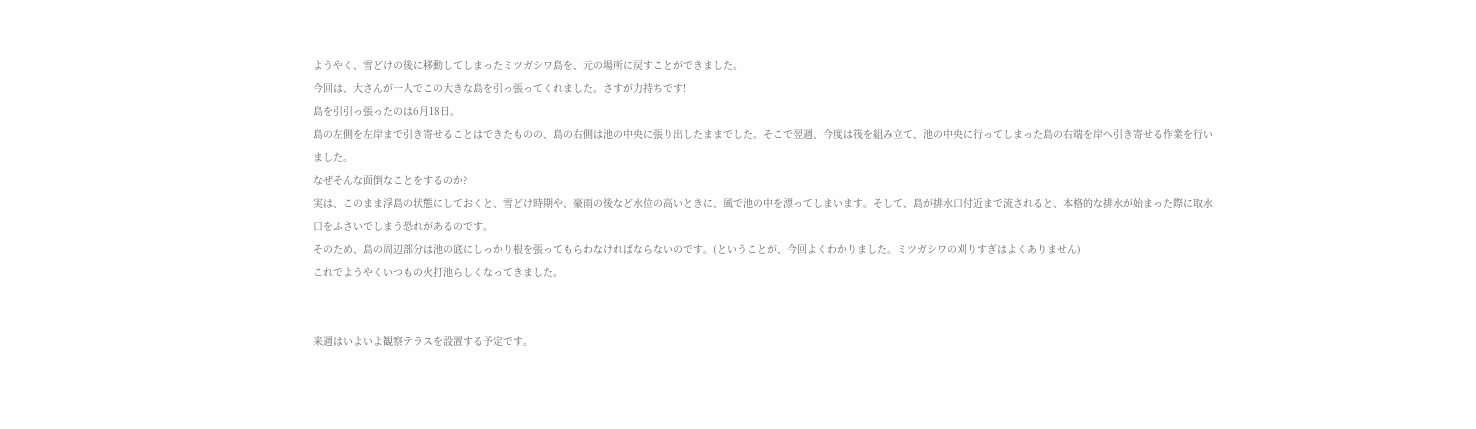ようやく、雪どけの後に移動してしまったミツガシワ島を、元の場所に戻すことができました。
今回は、大さんが一人でこの大きな島を引っ張ってくれました。さすが力持ちです!
島を引引っ張ったのは6月18日。
島の左側を左岸まで引き寄せることはできたものの、島の右側は池の中央に張り出したままでした。そこで翌週、今度は筏を組み立て、池の中央に行ってしまった島の右端を岸へ引き寄せる作業を行いました。
なぜそんな面倒なことをするのか?
実は、このまま浮島の状態にしておくと、雪どけ時期や、豪雨の後など水位の高いときに、風で池の中を漂ってしまいます。そして、島が排水口付近まで流されると、本格的な排水が始まった際に取水口をふさいでしまう恐れがあるのです。
そのため、島の周辺部分は池の底にしっかり根を張ってもらわなければならないのです。(ということが、今回よくわかりました。ミツガシワの刈りすぎはよくありません)
これでようやくいつもの火打池らしくなってきました。


来週はいよいよ観察テラスを設置する予定です。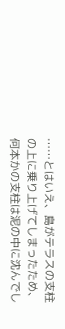……とはいえ、島がテラスの支柱の上に乗り上げてしまったため、何本かの支柱は泥の中に沈んでし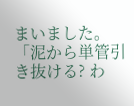まいました。
「泥から単管引き抜ける? わ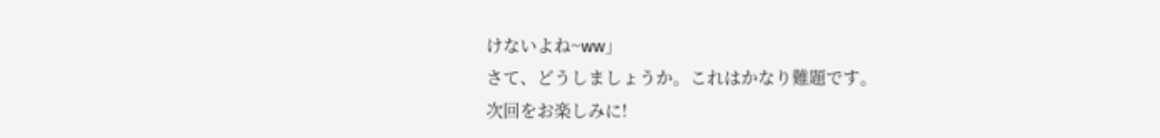けないよね~ww」
さて、どうしましょうか。これはかなり難題です。
次回をお楽しみに!